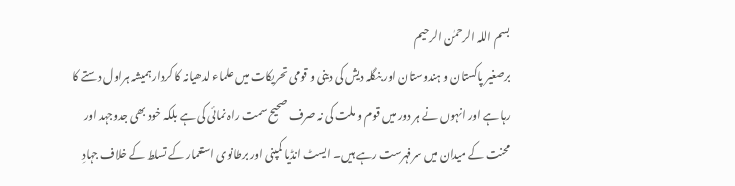بسم اللہ الرحمٰن الرحیم
برصغیر پاکستان و ہندوستان اور بنگلہ دیش کی دینی و قومی تحریکات میں علماء لدھیانہ کا کردار ہمیشہ ہراول دستے کا رہا ہے اور انہوں نے ہر دور میں قوم و ملت کی نہ صرف صحیح سمت راہ نمائی کی ہے بلکہ خود بھی جدوجہد اور محنت کے میدان میں سرفہرست رہے ہیں۔ ایسٹ انڈیا کمپنی اور برطانوی استعمار کے تسلط کے خلاف جہادِ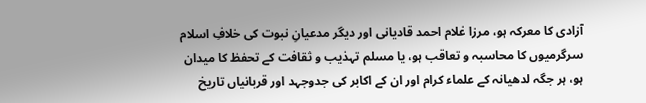آزادی کا معرکہ ہو، مرزا غلام احمد قادیانی اور دیگر مدعیانِ نبوت کی خلافِ اسلام سرگرمیوں کا محاسبہ و تعاقب ہو، یا مسلم تہذیب و ثقافت کے تحفظ کا میدان ہو، ہر جگہ لدھیانہ کے علماء کرام اور ان کے اکابر کی جدوجہد اور قربانیاں تاریخ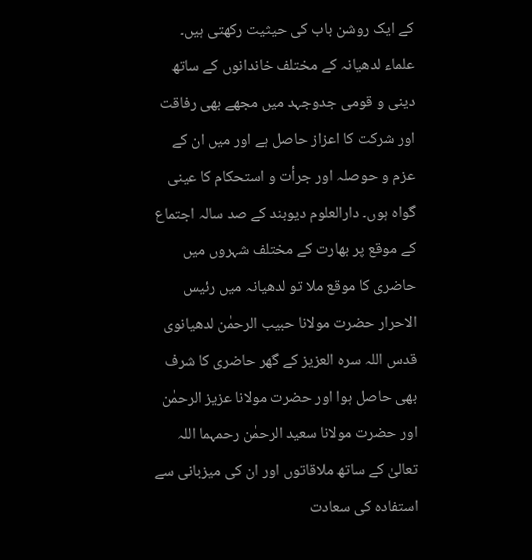کے ایک روشن باب کی حیثیت رکھتی ہیں۔
علماء لدھیانہ کے مختلف خاندانوں کے ساتھ دینی و قومی جدوجہد میں مجھے بھی رفاقت اور شرکت کا اعزاز حاصل ہے اور میں ان کے عزم و حوصلہ اور جرأت و استحکام کا عینی گواہ ہوں۔ دارالعلوم دیوبند کے صد سالہ اجتماع کے موقع پر بھارت کے مختلف شہروں میں حاضری کا موقع ملا تو لدھیانہ میں رئیس الاحرار حضرت مولانا حبیب الرحمٰن لدھیانوی قدس اللہ سرہ العزیز کے گھر حاضری کا شرف بھی حاصل ہوا اور حضرت مولانا عزیز الرحمٰن اور حضرت مولانا سعید الرحمٰن رحمہما اللہ تعالیٰ کے ساتھ ملاقاتوں اور ان کی میزبانی سے استفادہ کی سعادت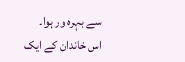سے بہرہ ور ہوا۔
اس خاندان کے ایک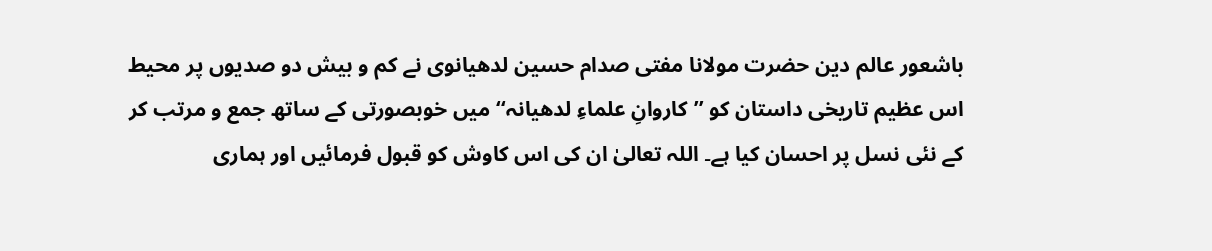باشعور عالم دین حضرت مولانا مفتی صدام حسین لدھیانوی نے کم و بیش دو صدیوں پر محیط اس عظیم تاریخی داستان کو ’’کاروانِ علماءِ لدھیانہ‘‘ میں خوبصورتی کے ساتھ جمع و مرتب کر کے نئی نسل پر احسان کیا ہے۔ اللہ تعالیٰ ان کی اس کاوش کو قبول فرمائیں اور ہماری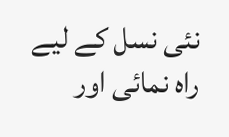نئی نسل کے لیے راہ نمائی اور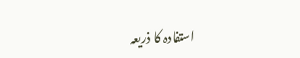استفادہ کا ذریعہ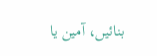بنائیں، آمین یا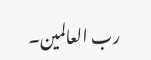رب العالمین۔